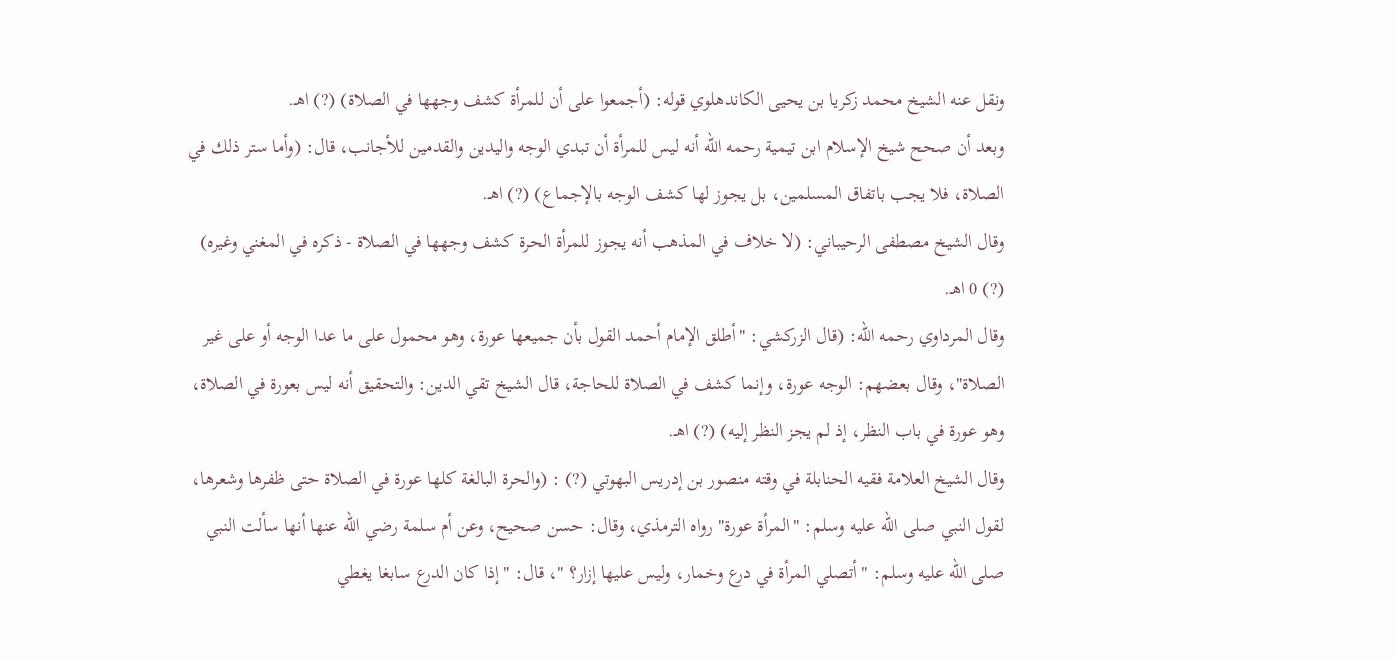ونقل عنه الشيخ محمد زكريا بن يحيى الكاندهلوي قوله: (أجمعوا على أن للمرأة كشف وجهها في الصلاة) (?) اهـ.
وبعد أن صحح شيخ الإسلام ابن تيمية رحمه الله أنه ليس للمرأة أن تبدي الوجه واليدين والقدمين للأجانب، قال: (وأما ستر ذلك في الصلاة، فلا يجب باتفاق المسلمين، بل يجوز لها كشف الوجه بالإجماع) (?) اهـ.
وقال الشيخ مصطفى الرحيباني: (لا خلاف في المذهب أنه يجوز للمرأة الحرة كشف وجهها في الصلاة - ذكره في المغني وغيره) (?) 0 اهـ.
وقال المرداوي رحمه الله: (قال الزركشي: "أطلق الإمام أحمد القول بأن جميعها عورة، وهو محمول على ما عدا الوجه أو على غير الصلاة"، وقال بعضهم: الوجه عورة، وإنما كشف في الصلاة للحاجة، قال الشيخ تقي الدين: والتحقيق أنه ليس بعورة في الصلاة، وهو عورة في باب النظر، إذ لم يجز النظر إليه) (?) اهـ.
وقال الشيخ العلامة فقيه الحنابلة في وقته منصور بن إدريس البهوتي (?) : (والحرة البالغة كلها عورة في الصلاة حتى ظفرها وشعرها، لقول النبي صلى الله عليه وسلم: "المرأة عورة" رواه الترمذي، وقال: حسن صحيح، وعن أم سلمة رضي الله عنها أنها سألت النبي صلى الله عليه وسلم: "أتصلي المرأة في درع وخمار، وليس عليها إزار؟ "، قال: "إذا كان الدرع سابغا يغطي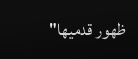ظهور قدميها"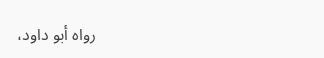رواه أبو داود،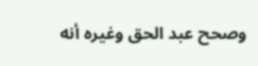وصحح عبد الحق وغيره أنه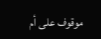موقوف على أم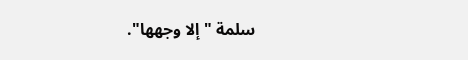سلمة "إلا وجهها".